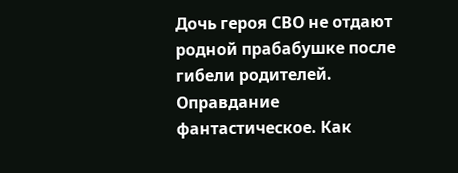Дочь героя СВО не отдают родной прабабушке после гибели родителей. Оправдание фантастическое. Как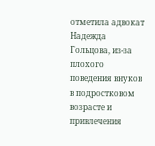отметила адвокат Надежда Гольцова, из-за плохого поведения внуков в подростковом возрасте и привлечения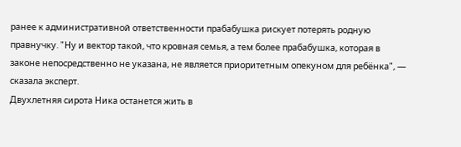ранее к административной ответственности прабабушка рискует потерять родную правнучку. "Ну и вектор такой, что кровная семья, а тем более прабабушка, которая в законе непосредственно не указана, не является приоритетным опекуном для ребёнка", — сказала эксперт.
Двухлетняя сирота Ника останется жить в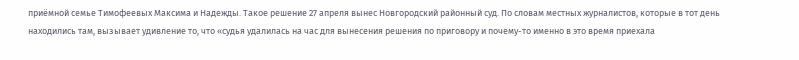приёмной семье Тимофеевых Максима и Надежды. Такое решение 27 апреля вынес Новгородский районный суд. По словам местных журналистов, которые в тот день находились там, вызывает удивление то, что «судья удалилась на час для вынесения решения по приговору и почему-то именно в это время приехала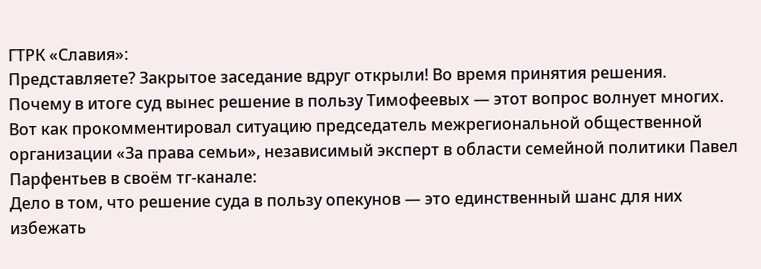ГТРК «Славия»:
Представляете? Закрытое заседание вдруг открыли! Во время принятия решения.
Почему в итоге суд вынес решение в пользу Тимофеевых — этот вопрос волнует многих. Вот как прокомментировал ситуацию председатель межрегиональной общественной организации «За права семьи», независимый эксперт в области семейной политики Павел Парфентьев в своём тг-канале:
Дело в том, что решение суда в пользу опекунов — это единственный шанс для них избежать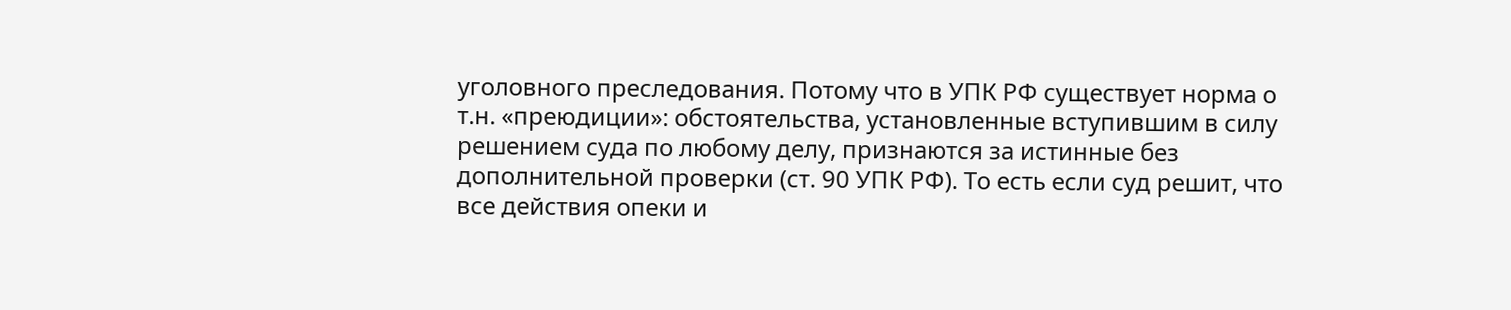уголовного преследования. Потому что в УПК РФ существует норма о т.н. «преюдиции»: обстоятельства, установленные вступившим в силу решением суда по любому делу, признаются за истинные без дополнительной проверки (ст. 90 УПК РФ). То есть если суд решит, что все действия опеки и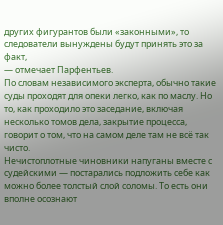других фигурантов были «законными», то следователи вынуждены будут принять это за факт,
— отмечает Парфентьев.
По словам независимого эксперта, обычно такие суды проходят для опеки легко, как по маслу. Но то, как проходило это заседание, включая несколько томов дела, закрытие процесса, говорит о том, что на самом деле там не всё так чисто.
Нечистоплотные чиновники напуганы вместе с судейскими — постарались подложить себе как можно более толстый слой соломы. То есть они вполне осознают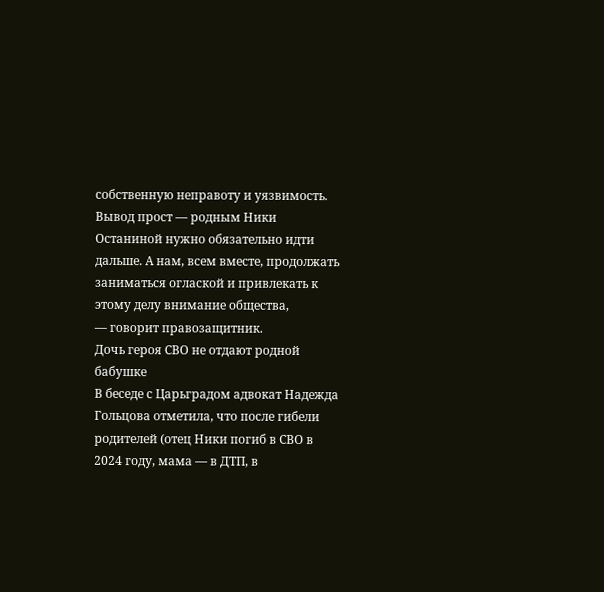собственную неправоту и уязвимость. Вывод прост — родным Ники Останиной нужно обязательно идти дальше. А нам, всем вместе, продолжать заниматься оглаской и привлекать к этому делу внимание общества,
— говорит правозащитник.
Дочь героя СВО не отдают родной бабушке
В беседе с Царьградом адвокат Надежда Гольцова отметила, что после гибели родителей (отец Ники погиб в СВО в 2024 году, мама — в ДТП, в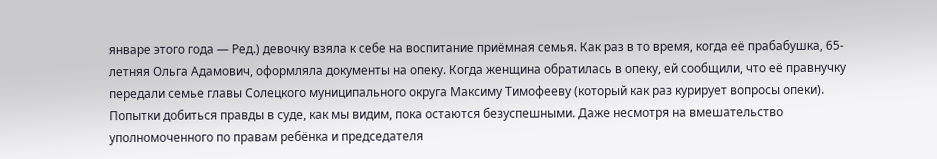январе этого года — Ред.) девочку взяла к себе на воспитание приёмная семья. Как раз в то время, когда её прабабушка, 65-летняя Ольга Адамович, оформляла документы на опеку. Когда женщина обратилась в опеку, ей сообщили, что её правнучку передали семье главы Солецкого муниципального округа Максиму Тимофееву (который как раз курирует вопросы опеки).
Попытки добиться правды в суде, как мы видим, пока остаются безуспешными. Даже несмотря на вмешательство уполномоченного по правам ребёнка и председателя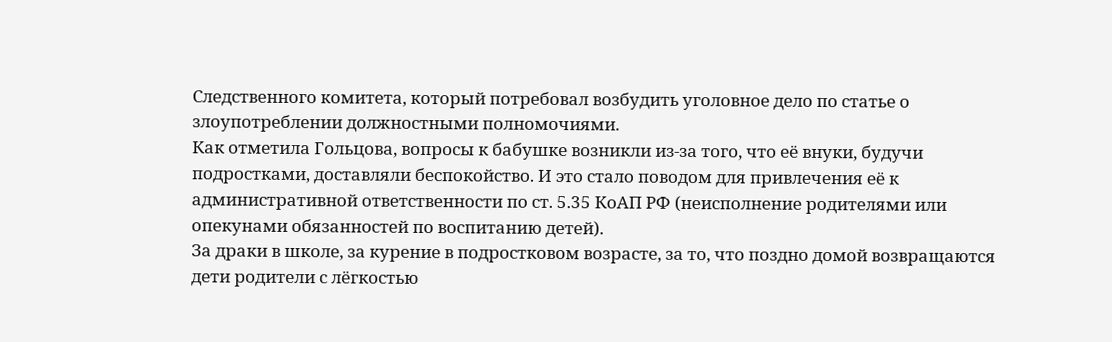Следственного комитета, который потребовал возбудить уголовное дело по статье о злоупотреблении должностными полномочиями.
Как отметила Гольцова, вопросы к бабушке возникли из-за того, что её внуки, будучи подростками, доставляли беспокойство. И это стало поводом для привлечения её к административной ответственности по ст. 5.35 КоАП РФ (неисполнение родителями или опекунами обязанностей по воспитанию детей).
За драки в школе, за курение в подростковом возрасте, за то, что поздно домой возвращаются дети родители с лёгкостью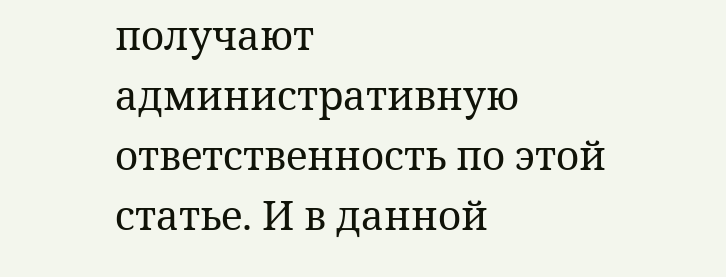получают административную ответственность по этой статье. И в данной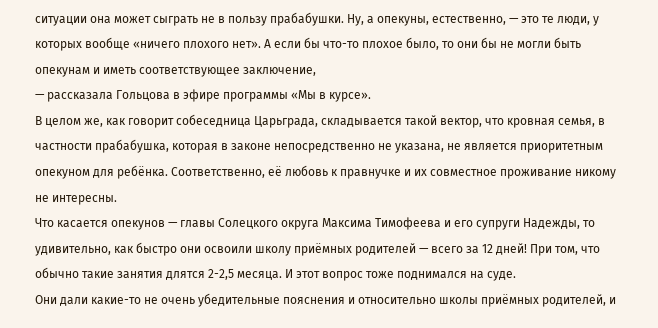ситуации она может сыграть не в пользу прабабушки. Ну, а опекуны, естественно, — это те люди, у которых вообще «ничего плохого нет». А если бы что-то плохое было, то они бы не могли быть опекунам и иметь соответствующее заключение,
— рассказала Гольцова в эфире программы «Мы в курсе».
В целом же, как говорит собеседница Царьграда, складывается такой вектор, что кровная семья, в частности прабабушка, которая в законе непосредственно не указана, не является приоритетным опекуном для ребёнка. Соответственно, её любовь к правнучке и их совместное проживание никому не интересны.
Что касается опекунов — главы Солецкого округа Максима Тимофеева и его супруги Надежды, то удивительно, как быстро они освоили школу приёмных родителей — всего за 12 дней! При том, что обычно такие занятия длятся 2-2,5 месяца. И этот вопрос тоже поднимался на суде.
Они дали какие-то не очень убедительные пояснения и относительно школы приёмных родителей, и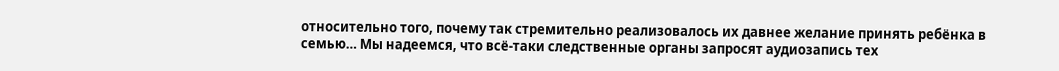относительно того, почему так стремительно реализовалось их давнее желание принять ребёнка в семью… Мы надеемся, что всё-таки следственные органы запросят аудиозапись тех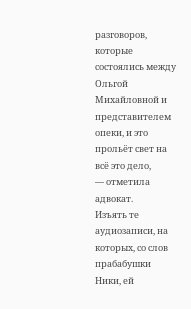разговоров, которые состоялись между Ольгой Михайловной и представителем опеки, и это прольёт свет на всё это дело,
— отметила адвокат.
Изъять те аудиозаписи, на которых, со слов прабабушки Ники, ей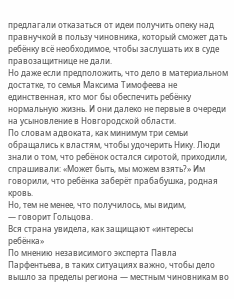предлагали отказаться от идеи получить опеку над правнучкой в пользу чиновника, который сможет дать ребёнку всё необходимое, чтобы заслушать их в суде правозащитнице не дали.
Но даже если предположить, что дело в материальном достатке, то семья Максима Тимофеева не единственная, кто мог бы обеспечить ребёнку нормальную жизнь. И они далеко не первые в очереди на усыновление в Новгородской области.
По словам адвоката, как минимум три семьи обращались к властям, чтобы удочерить Нику. Люди знали о том, что ребёнок остался сиротой, приходили, спрашивали: «Может быть, мы можем взять?» Им говорили, что ребёнка заберёт прабабушка, родная кровь.
Но, тем не менее, что получилось, мы видим,
— говорит Гольцова.
Вся страна увидела, как защищают «интересы ребёнка»
По мнению независимого эксперта Павла Парфентьева, в таких ситуациях важно, чтобы дело вышло за пределы региона — местным чиновникам во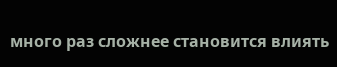много раз сложнее становится влиять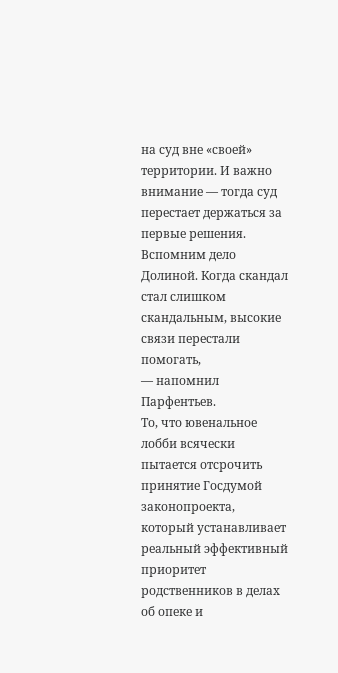на суд вне «своей» территории. И важно внимание — тогда суд перестает держаться за первые решения.
Вспомним дело Долиной. Когда скандал стал слишком скандальным, высокие связи перестали помогать,
— напомнил Парфентьев.
То, что ювенальное лобби всячески пытается отсрочить принятие Госдумой законопроекта, который устанавливает реальный эффективный приоритет родственников в делах об опеке и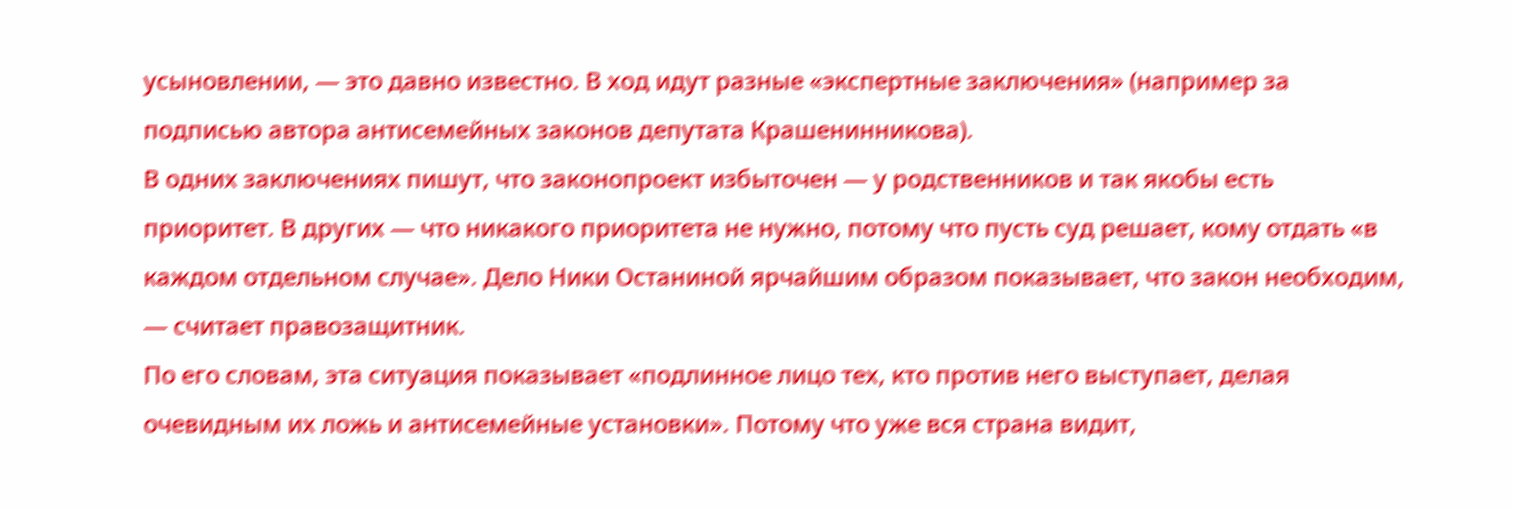усыновлении, — это давно известно. В ход идут разные «экспертные заключения» (например за подписью автора антисемейных законов депутата Крашенинникова).
В одних заключениях пишут, что законопроект избыточен — у родственников и так якобы есть приоритет. В других — что никакого приоритета не нужно, потому что пусть суд решает, кому отдать «в каждом отдельном случае». Дело Ники Останиной ярчайшим образом показывает, что закон необходим,
— считает правозащитник.
По его словам, эта ситуация показывает «подлинное лицо тех, кто против него выступает, делая очевидным их ложь и антисемейные установки». Потому что уже вся страна видит,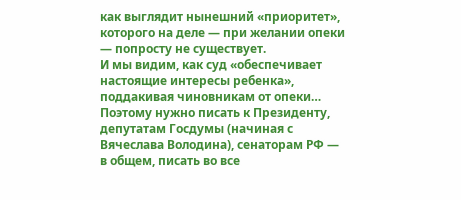как выглядит нынешний «приоритет», которого на деле — при желании опеки — попросту не существует.
И мы видим, как суд «обеспечивает настоящие интересы ребенка», поддакивая чиновникам от опеки… Поэтому нужно писать к Президенту, депутатам Госдумы (начиная с Вячеслава Володина), сенаторам РФ — в общем, писать во все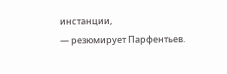инстанции,
— резюмирует Парфентьев.